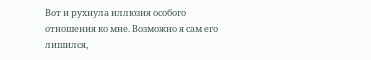Вот и рухнула иллюзия особого отношения ко мне. Возможно я сам его лишился,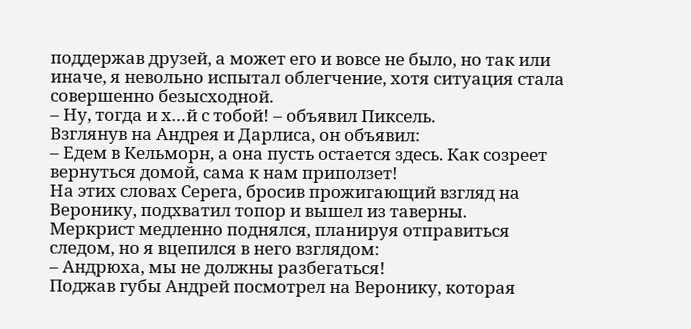поддержав друзей, а может его и вовсе не было, но так или иначе, я невольно испытал облегчение, хотя ситуация стала совершенно безысходной.
– Ну, тогда и х…й с тобой! – объявил Пиксель.
Взглянув на Андрея и Дарлиса, он объявил:
– Едем в Кельморн, а она пусть остается здесь. Как созреет вернуться домой, сама к нам приползет!
На этих словах Серега, бросив прожигающий взгляд на Веронику, подхватил топор и вышел из таверны.
Меркрист медленно поднялся, планируя отправиться следом, но я вцепился в него взглядом:
– Андрюха, мы не должны разбегаться!
Поджав губы Андрей посмотрел на Веронику, которая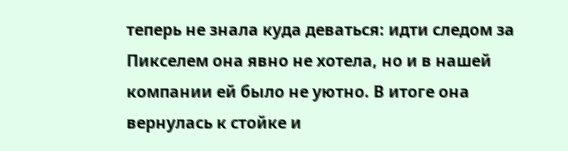теперь не знала куда деваться: идти следом за Пикселем она явно не хотела, но и в нашей компании ей было не уютно. В итоге она вернулась к стойке и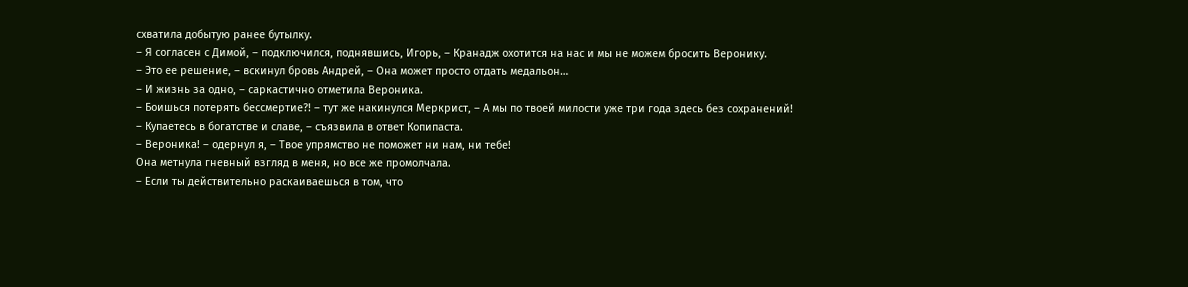схватила добытую ранее бутылку.
– Я согласен с Димой, – подключился, поднявшись, Игорь, – Кранадж охотится на нас и мы не можем бросить Веронику.
– Это ее решение, – вскинул бровь Андрей, – Она может просто отдать медальон…
– И жизнь за одно, – саркастично отметила Вероника.
– Боишься потерять бессмертие?! – тут же накинулся Меркрист, – А мы по твоей милости уже три года здесь без сохранений!
– Купаетесь в богатстве и славе, – съязвила в ответ Копипаста.
– Вероника! – одернул я, – Твое упрямство не поможет ни нам, ни тебе!
Она метнула гневный взгляд в меня, но все же промолчала.
– Если ты действительно раскаиваешься в том, что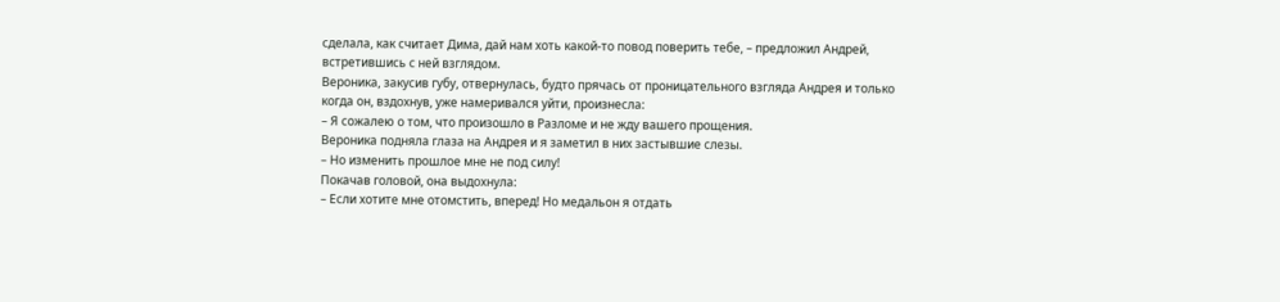сделала, как считает Дима, дай нам хоть какой-то повод поверить тебе, – предложил Андрей, встретившись с ней взглядом.
Вероника, закусив губу, отвернулась, будто прячась от проницательного взгляда Андрея и только когда он, вздохнув, уже намеривался уйти, произнесла:
– Я сожалею о том, что произошло в Разломе и не жду вашего прощения.
Вероника подняла глаза на Андрея и я заметил в них застывшие слезы.
– Но изменить прошлое мне не под силу!
Покачав головой, она выдохнула:
– Если хотите мне отомстить, вперед! Но медальон я отдать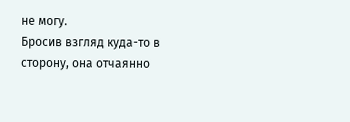не могу.
Бросив взгляд куда-то в сторону, она отчаянно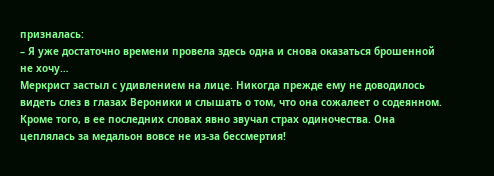призналась:
– Я уже достаточно времени провела здесь одна и снова оказаться брошенной не хочу…
Меркрист застыл с удивлением на лице. Никогда прежде ему не доводилось видеть слез в глазах Вероники и слышать о том, что она сожалеет о содеянном. Кроме того, в ее последних словах явно звучал страх одиночества. Она цеплялась за медальон вовсе не из-за бессмертия!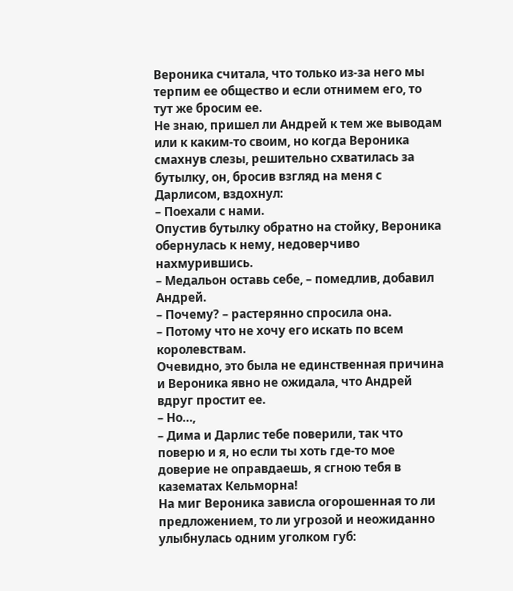Вероника считала, что только из-за него мы терпим ее общество и если отнимем его, то тут же бросим ее.
Не знаю, пришел ли Андрей к тем же выводам или к каким-то своим, но когда Вероника смахнув слезы, решительно схватилась за бутылку, он, бросив взгляд на меня с Дарлисом, вздохнул:
– Поехали с нами.
Опустив бутылку обратно на стойку, Вероника обернулась к нему, недоверчиво нахмурившись.
– Медальон оставь себе, – помедлив, добавил Андрей.
– Почему? – растерянно спросила она.
– Потому что не хочу его искать по всем королевствам.
Очевидно, это была не единственная причина и Вероника явно не ожидала, что Андрей вдруг простит ее.
– Но…,
– Дима и Дарлис тебе поверили, так что поверю и я, но если ты хоть где-то мое доверие не оправдаешь, я сгною тебя в казематах Кельморна!
На миг Вероника зависла огорошенная то ли предложением, то ли угрозой и неожиданно улыбнулась одним уголком губ: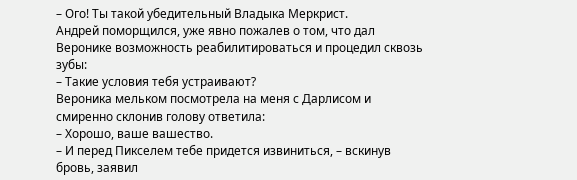– Ого! Ты такой убедительный Владыка Меркрист.
Андрей поморщился, уже явно пожалев о том, что дал Веронике возможность реабилитироваться и процедил сквозь зубы:
– Такие условия тебя устраивают?
Вероника мельком посмотрела на меня с Дарлисом и смиренно склонив голову ответила:
– Хорошо, ваше вашество.
– И перед Пикселем тебе придется извиниться, – вскинув бровь, заявил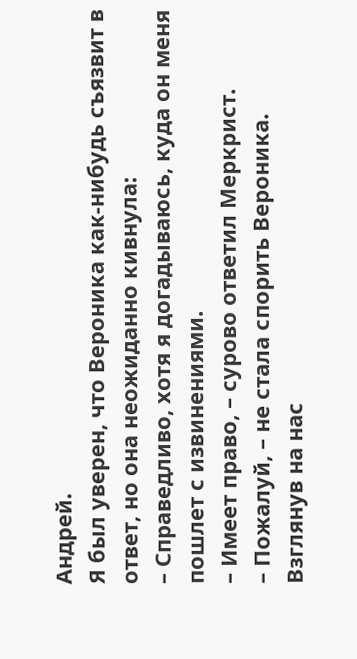Андрей.
Я был уверен, что Вероника как-нибудь съязвит в ответ, но она неожиданно кивнула:
– Справедливо, хотя я догадываюсь, куда он меня пошлет с извинениями.
– Имеет право, – сурово ответил Меркрист.
– Пожалуй, – не стала спорить Вероника.
Взглянув на нас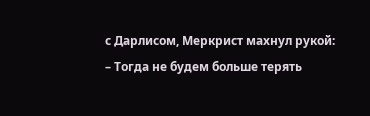с Дарлисом, Меркрист махнул рукой:
– Тогда не будем больше терять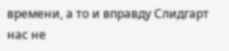времени, а то и вправду Слидгарт нас не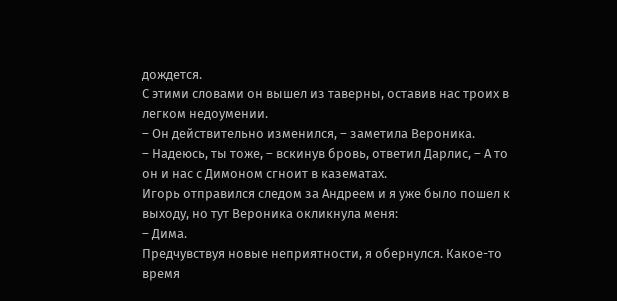дождется.
С этими словами он вышел из таверны, оставив нас троих в легком недоумении.
– Он действительно изменился, – заметила Вероника.
– Надеюсь, ты тоже, – вскинув бровь, ответил Дарлис, – А то он и нас с Димоном сгноит в казематах.
Игорь отправился следом за Андреем и я уже было пошел к выходу, но тут Вероника окликнула меня:
– Дима.
Предчувствуя новые неприятности, я обернулся. Какое-то время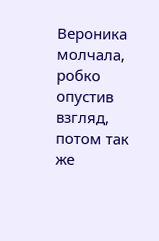Вероника молчала, робко опустив взгляд, потом так же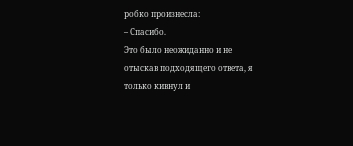робко произнесла:
– Спасибо.
Это было неожиданно и не отыскав подходящего ответа, я только кивнул и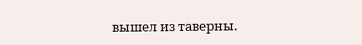вышел из таверны.